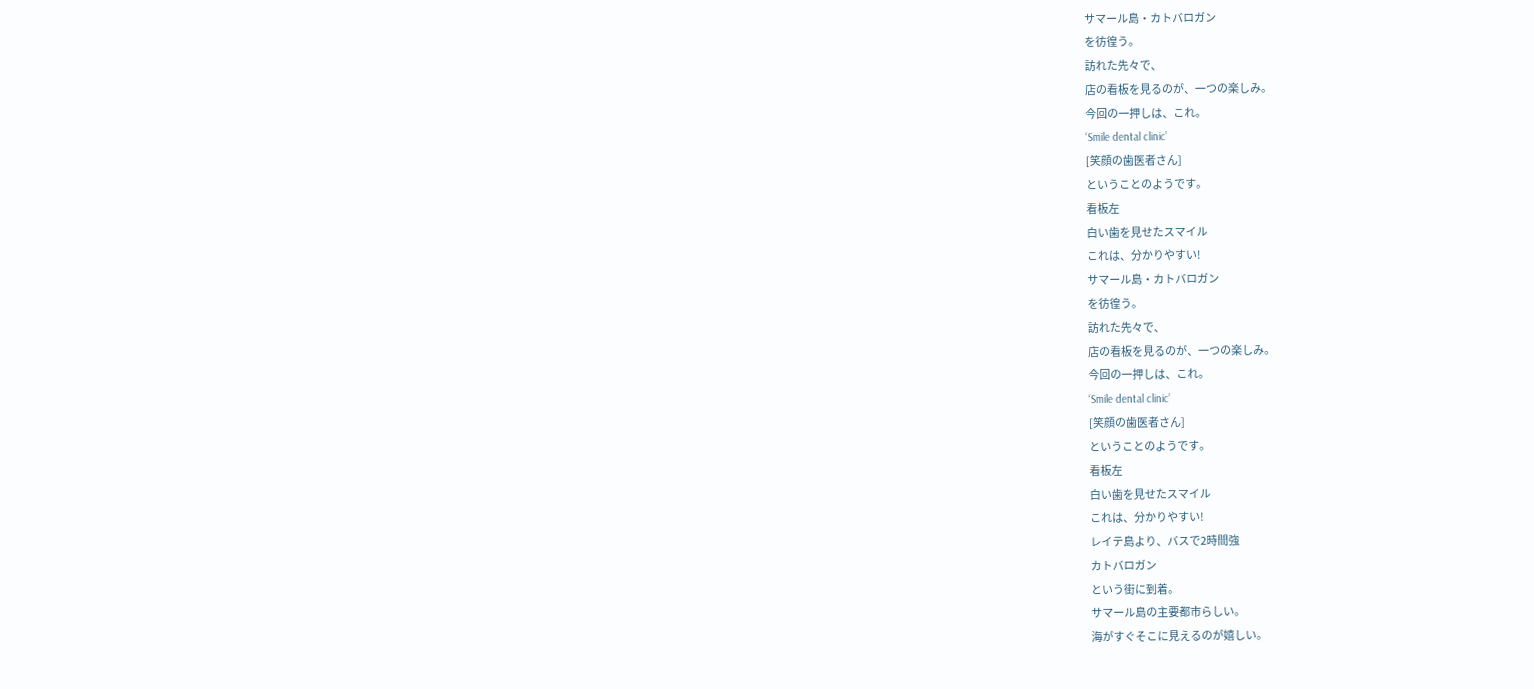サマール島・カトバロガン
を彷徨う。
訪れた先々で、
店の看板を見るのが、一つの楽しみ。
今回の一押しは、これ。
‘Smile dental clinic’
[笑顔の歯医者さん]
ということのようです。
看板左
白い歯を見せたスマイル
これは、分かりやすい!
サマール島・カトバロガン
を彷徨う。
訪れた先々で、
店の看板を見るのが、一つの楽しみ。
今回の一押しは、これ。
‘Smile dental clinic’
[笑顔の歯医者さん]
ということのようです。
看板左
白い歯を見せたスマイル
これは、分かりやすい!
レイテ島より、バスで2時間強
カトバロガン
という街に到着。
サマール島の主要都市らしい。
海がすぐそこに見えるのが嬉しい。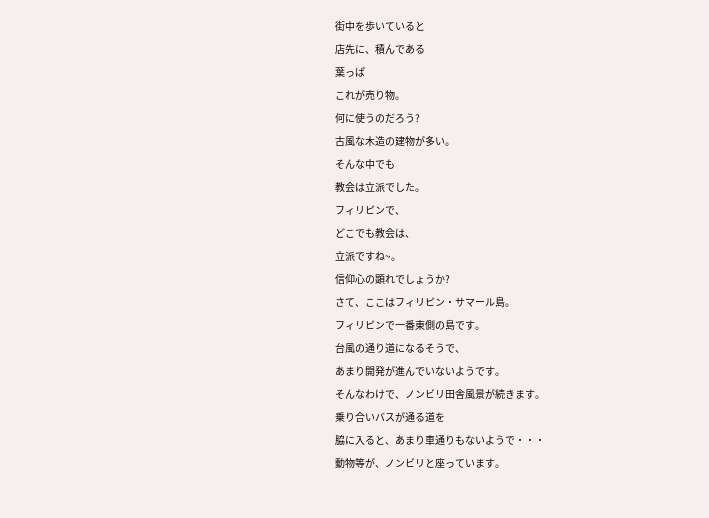街中を歩いていると
店先に、積んである
葉っぱ
これが売り物。
何に使うのだろう?
古風な木造の建物が多い。
そんな中でも
教会は立派でした。
フィリピンで、
どこでも教会は、
立派ですね~。
信仰心の顕れでしょうか?
さて、ここはフィリピン・サマール島。
フィリピンで一番東側の島です。
台風の通り道になるそうで、
あまり開発が進んでいないようです。
そんなわけで、ノンビリ田舎風景が続きます。
乗り合いバスが通る道を
脇に入ると、あまり車通りもないようで・・・
動物等が、ノンビリと座っています。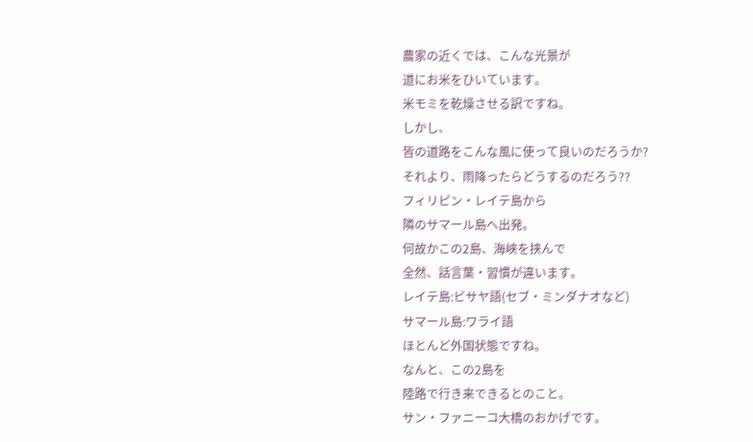農家の近くでは、こんな光景が
道にお米をひいています。
米モミを乾燥させる訳ですね。
しかし、
皆の道路をこんな風に使って良いのだろうか?
それより、雨降ったらどうするのだろう??
フィリピン・レイテ島から
隣のサマール島へ出発。
何故かこの2島、海峡を挟んで
全然、話言葉・習慣が違います。
レイテ島:ビサヤ語(セブ・ミンダナオなど)
サマール島:ワライ語
ほとんど外国状態ですね。
なんと、この2島を
陸路で行き来できるとのこと。
サン・ファニーコ大橋のおかげです。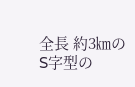全長 約3㎞の
S字型の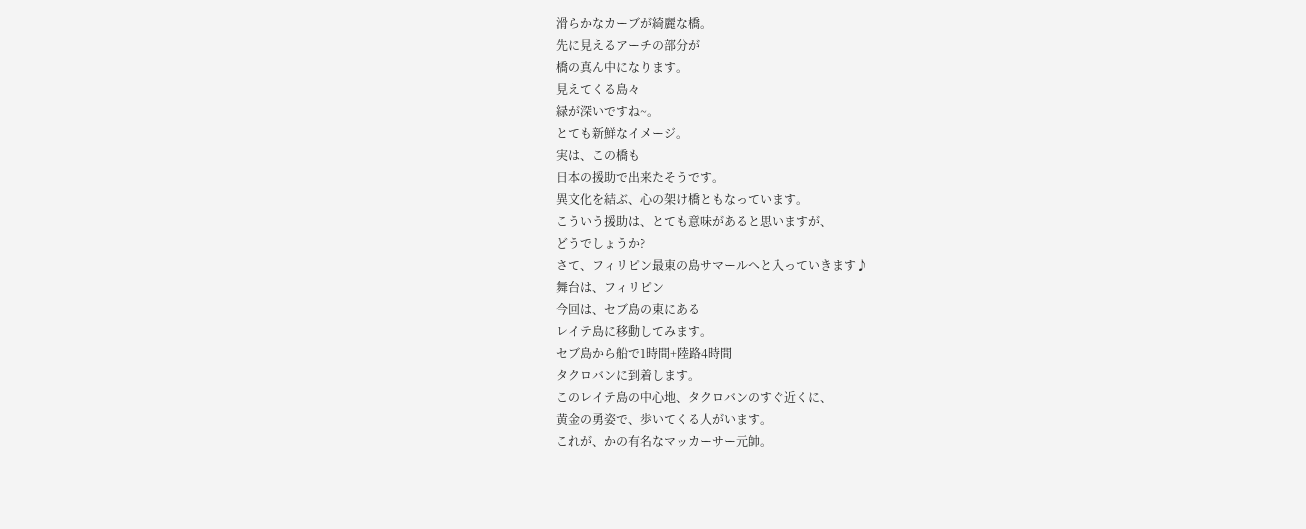滑らかなカーブが綺麗な橋。
先に見えるアーチの部分が
橋の真ん中になります。
見えてくる島々
緑が深いですね~。
とても新鮮なイメージ。
実は、この橋も
日本の援助で出来たそうです。
異文化を結ぶ、心の架け橋ともなっています。
こういう援助は、とても意味があると思いますが、
どうでしょうか?
さて、フィリピン最東の島サマールへと入っていきます♪
舞台は、フィリピン
今回は、セブ島の東にある
レイテ島に移動してみます。
セブ島から船で1時間+陸路4時間
タクロバンに到着します。
このレイテ島の中心地、タクロバンのすぐ近くに、
黄金の勇姿で、歩いてくる人がいます。
これが、かの有名なマッカーサー元帥。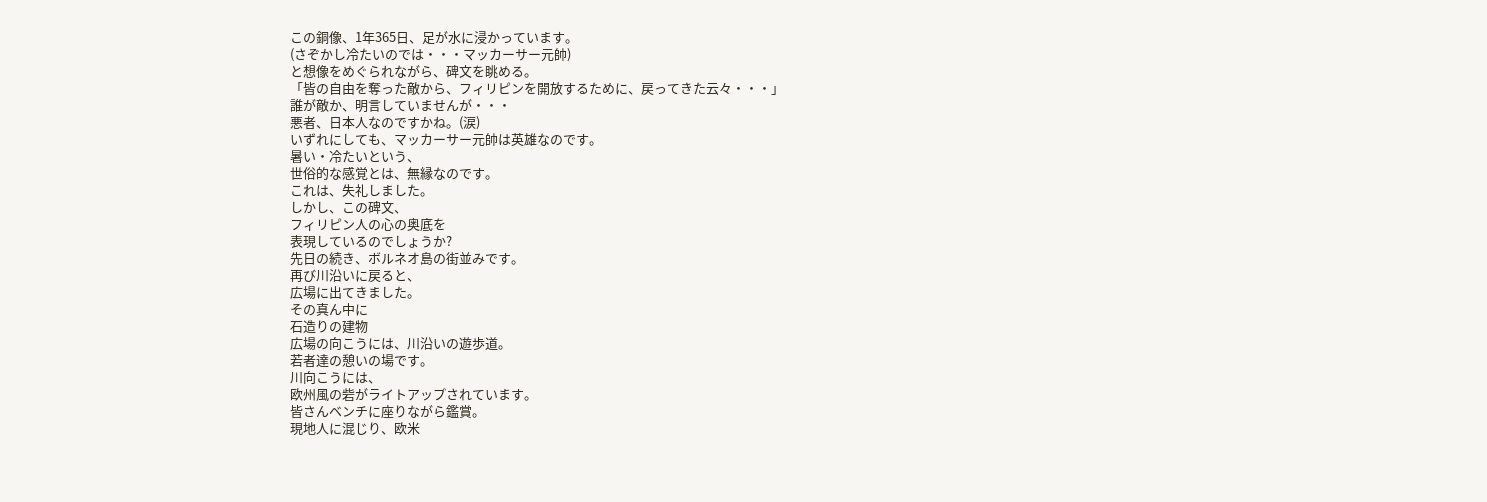この銅像、1年365日、足が水に浸かっています。
(さぞかし冷たいのでは・・・マッカーサー元帥)
と想像をめぐられながら、碑文を眺める。
「皆の自由を奪った敵から、フィリピンを開放するために、戻ってきた云々・・・」
誰が敵か、明言していませんが・・・
悪者、日本人なのですかね。(涙)
いずれにしても、マッカーサー元帥は英雄なのです。
暑い・冷たいという、
世俗的な感覚とは、無縁なのです。
これは、失礼しました。
しかし、この碑文、
フィリピン人の心の奥底を
表現しているのでしょうか?
先日の続き、ボルネオ島の街並みです。
再び川沿いに戻ると、
広場に出てきました。
その真ん中に
石造りの建物
広場の向こうには、川沿いの遊歩道。
若者達の憩いの場です。
川向こうには、
欧州風の砦がライトアップされています。
皆さんベンチに座りながら鑑賞。
現地人に混じり、欧米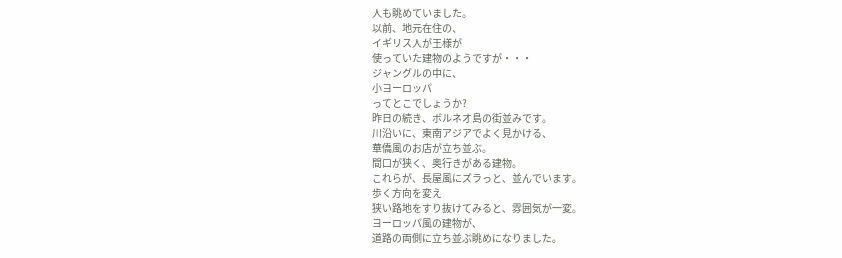人も眺めていました。
以前、地元在住の、
イギリス人が王様が
使っていた建物のようですが・・・
ジャングルの中に、
小ヨーロッパ
ってとこでしょうか?
昨日の続き、ボルネオ島の街並みです。
川沿いに、東南アジアでよく見かける、
華僑風のお店が立ち並ぶ。
間口が狭く、奥行きがある建物。
これらが、長屋風にズラっと、並んでいます。
歩く方向を変え
狭い路地をすり抜けてみると、雰囲気が一変。
ヨーロッパ風の建物が、
道路の両側に立ち並ぶ眺めになりました。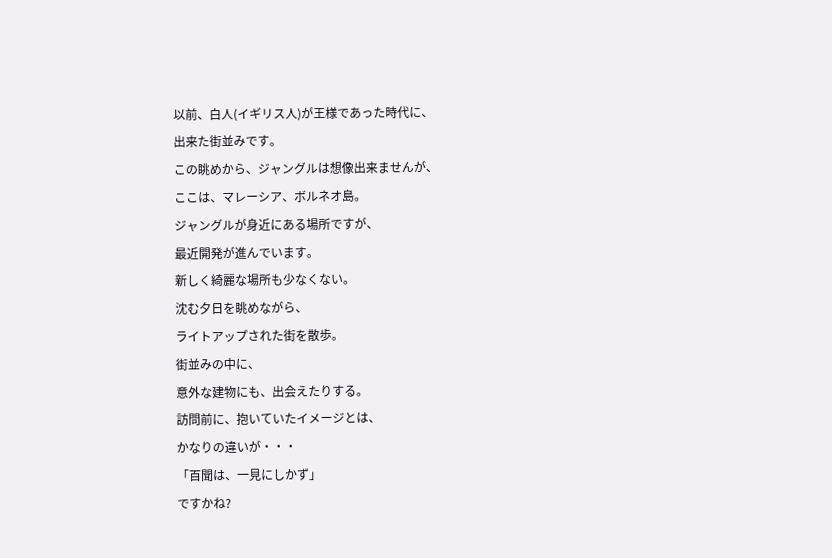以前、白人(イギリス人)が王様であった時代に、
出来た街並みです。
この眺めから、ジャングルは想像出来ませんが、
ここは、マレーシア、ボルネオ島。
ジャングルが身近にある場所ですが、
最近開発が進んでいます。
新しく綺麗な場所も少なくない。
沈む夕日を眺めながら、
ライトアップされた街を散歩。
街並みの中に、
意外な建物にも、出会えたりする。
訪問前に、抱いていたイメージとは、
かなりの違いが・・・
「百聞は、一見にしかず」
ですかね?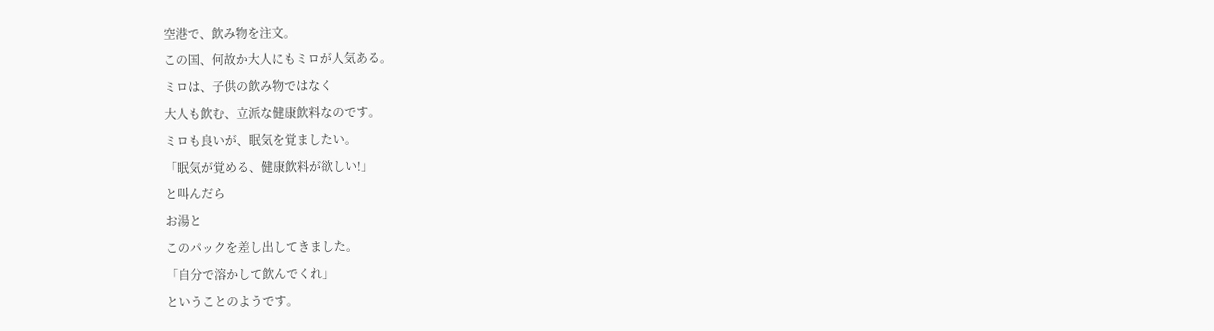空港で、飲み物を注文。
この国、何故か大人にもミロが人気ある。
ミロは、子供の飲み物ではなく
大人も飲む、立派な健康飲料なのです。
ミロも良いが、眠気を覚ましたい。
「眠気が覚める、健康飲料が欲しい!」
と叫んだら
お湯と
このパックを差し出してきました。
「自分で溶かして飲んでくれ」
ということのようです。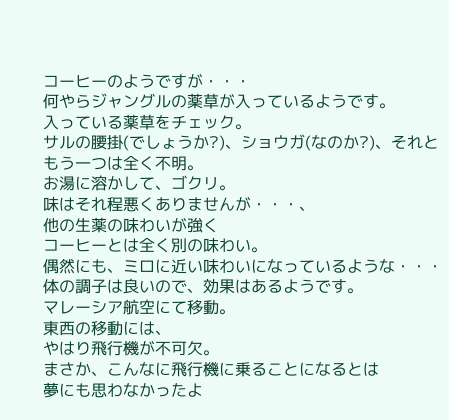コーヒーのようですが・・・
何やらジャングルの薬草が入っているようです。
入っている薬草をチェック。
サルの腰掛(でしょうか?)、ショウガ(なのか?)、それと
もう一つは全く不明。
お湯に溶かして、ゴクリ。
味はそれ程悪くありませんが・・・、
他の生薬の味わいが強く
コーヒーとは全く別の味わい。
偶然にも、ミロに近い味わいになっているような・・・
体の調子は良いので、効果はあるようです。
マレーシア航空にて移動。
東西の移動には、
やはり飛行機が不可欠。
まさか、こんなに飛行機に乗ることになるとは
夢にも思わなかったよ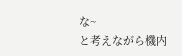な~
と考えながら機内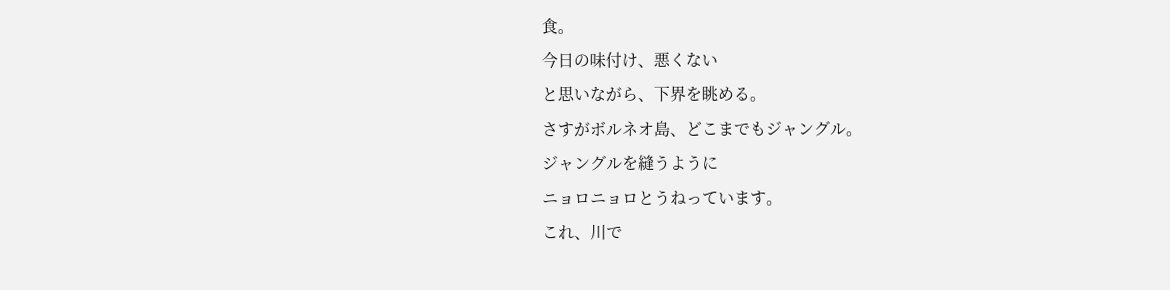食。
今日の味付け、悪くない
と思いながら、下界を眺める。
さすがボルネオ島、どこまでもジャングル。
ジャングルを縫うように
ニョロニョロとうねっています。
これ、川で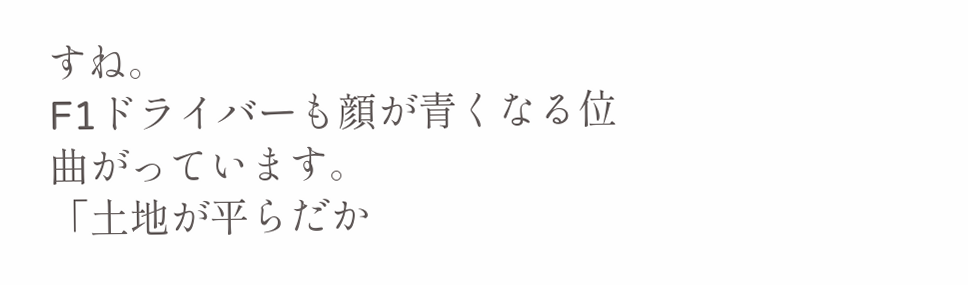すね。
F1ドライバーも顔が青くなる位
曲がっています。
「土地が平らだか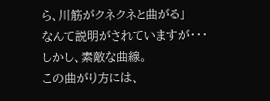ら、川筋がクネクネと曲がる」
なんて説明がされていますが・・・
しかし、素敵な曲線。
この曲がり方には、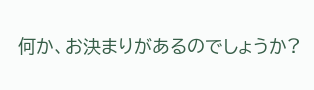何か、お決まりがあるのでしょうか?